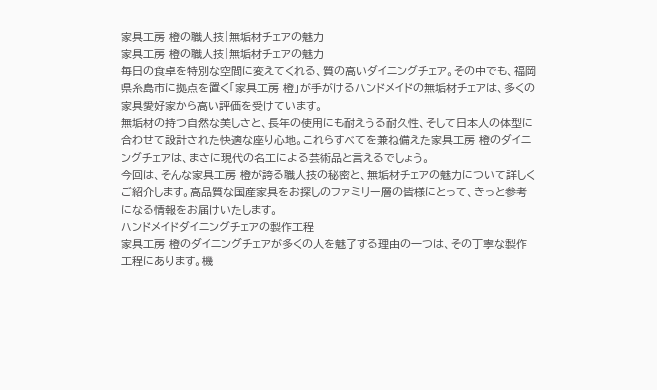家具工房 橙の職人技|無垢材チェアの魅力
家具工房 橙の職人技|無垢材チェアの魅力
毎日の食卓を特別な空間に変えてくれる、質の高いダイニングチェア。その中でも、福岡県糸島市に拠点を置く「家具工房 橙」が手がけるハンドメイドの無垢材チェアは、多くの家具愛好家から高い評価を受けています。
無垢材の持つ自然な美しさと、長年の使用にも耐えうる耐久性、そして日本人の体型に合わせて設計された快適な座り心地。これらすべてを兼ね備えた家具工房 橙のダイニングチェアは、まさに現代の名工による芸術品と言えるでしょう。
今回は、そんな家具工房 橙が誇る職人技の秘密と、無垢材チェアの魅力について詳しくご紹介します。高品質な国産家具をお探しのファミリー層の皆様にとって、きっと参考になる情報をお届けいたします。
ハンドメイドダイニングチェアの製作工程
家具工房 橙のダイニングチェアが多くの人を魅了する理由の一つは、その丁寧な製作工程にあります。機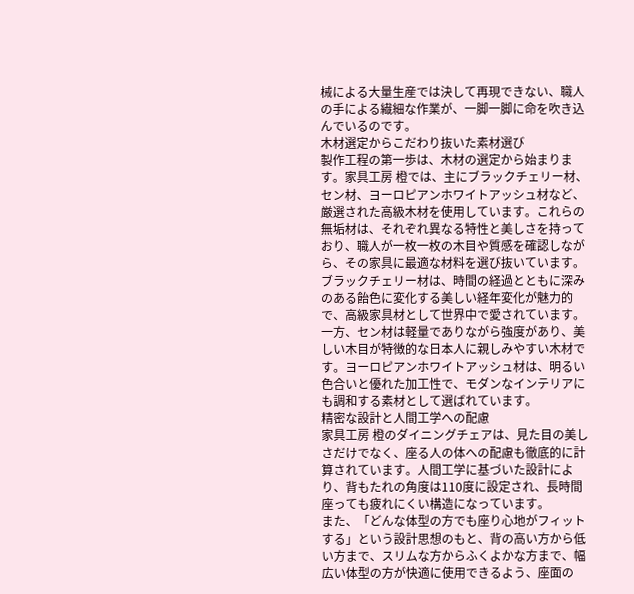械による大量生産では決して再現できない、職人の手による繊細な作業が、一脚一脚に命を吹き込んでいるのです。
木材選定からこだわり抜いた素材選び
製作工程の第一歩は、木材の選定から始まります。家具工房 橙では、主にブラックチェリー材、セン材、ヨーロピアンホワイトアッシュ材など、厳選された高級木材を使用しています。これらの無垢材は、それぞれ異なる特性と美しさを持っており、職人が一枚一枚の木目や質感を確認しながら、その家具に最適な材料を選び抜いています。
ブラックチェリー材は、時間の経過とともに深みのある飴色に変化する美しい経年変化が魅力的で、高級家具材として世界中で愛されています。一方、セン材は軽量でありながら強度があり、美しい木目が特徴的な日本人に親しみやすい木材です。ヨーロピアンホワイトアッシュ材は、明るい色合いと優れた加工性で、モダンなインテリアにも調和する素材として選ばれています。
精密な設計と人間工学への配慮
家具工房 橙のダイニングチェアは、見た目の美しさだけでなく、座る人の体への配慮も徹底的に計算されています。人間工学に基づいた設計により、背もたれの角度は110度に設定され、長時間座っても疲れにくい構造になっています。
また、「どんな体型の方でも座り心地がフィットする」という設計思想のもと、背の高い方から低い方まで、スリムな方からふくよかな方まで、幅広い体型の方が快適に使用できるよう、座面の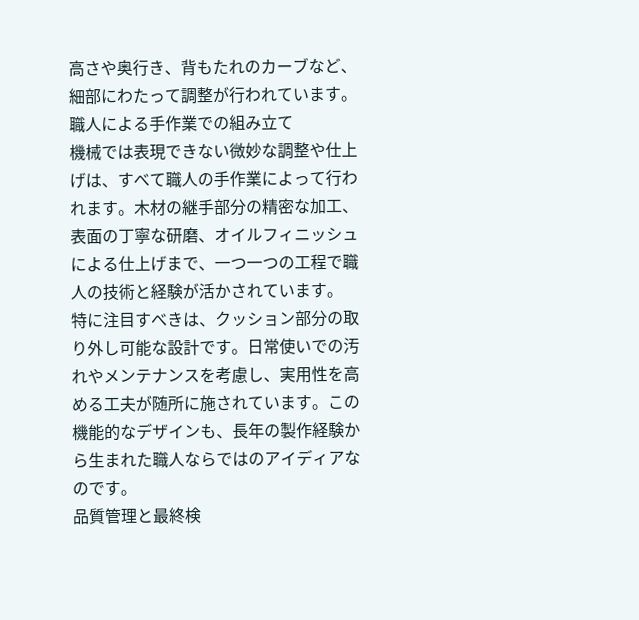高さや奥行き、背もたれのカーブなど、細部にわたって調整が行われています。
職人による手作業での組み立て
機械では表現できない微妙な調整や仕上げは、すべて職人の手作業によって行われます。木材の継手部分の精密な加工、表面の丁寧な研磨、オイルフィニッシュによる仕上げまで、一つ一つの工程で職人の技術と経験が活かされています。
特に注目すべきは、クッション部分の取り外し可能な設計です。日常使いでの汚れやメンテナンスを考慮し、実用性を高める工夫が随所に施されています。この機能的なデザインも、長年の製作経験から生まれた職人ならではのアイディアなのです。
品質管理と最終検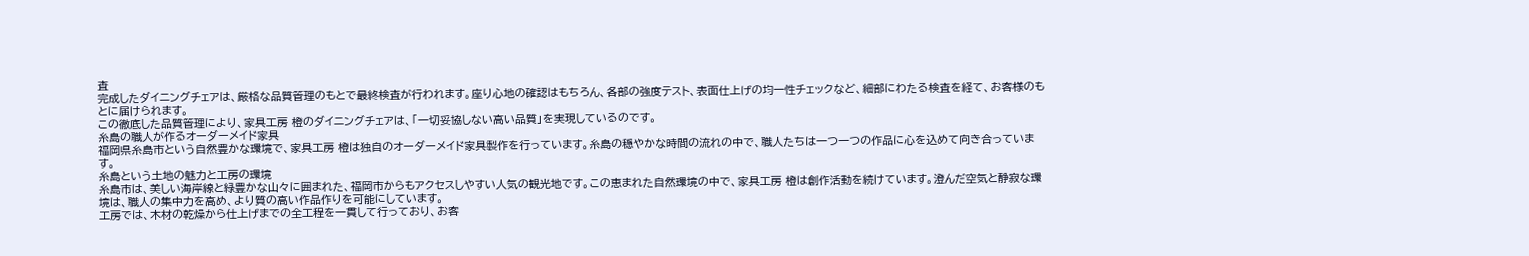査
完成したダイニングチェアは、厳格な品質管理のもとで最終検査が行われます。座り心地の確認はもちろん、各部の強度テスト、表面仕上げの均一性チェックなど、細部にわたる検査を経て、お客様のもとに届けられます。
この徹底した品質管理により、家具工房 橙のダイニングチェアは、「一切妥協しない高い品質」を実現しているのです。
糸島の職人が作るオーダーメイド家具
福岡県糸島市という自然豊かな環境で、家具工房 橙は独自のオーダーメイド家具製作を行っています。糸島の穏やかな時間の流れの中で、職人たちは一つ一つの作品に心を込めて向き合っています。
糸島という土地の魅力と工房の環境
糸島市は、美しい海岸線と緑豊かな山々に囲まれた、福岡市からもアクセスしやすい人気の観光地です。この恵まれた自然環境の中で、家具工房 橙は創作活動を続けています。澄んだ空気と静寂な環境は、職人の集中力を高め、より質の高い作品作りを可能にしています。
工房では、木材の乾燥から仕上げまでの全工程を一貫して行っており、お客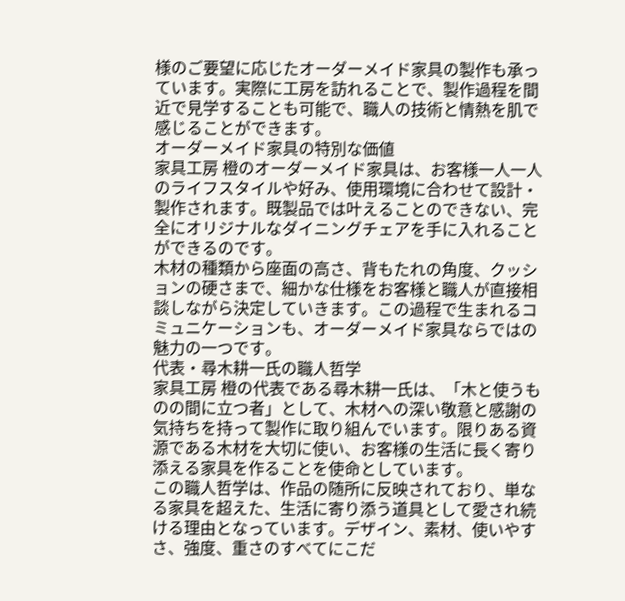様のご要望に応じたオーダーメイド家具の製作も承っています。実際に工房を訪れることで、製作過程を間近で見学することも可能で、職人の技術と情熱を肌で感じることができます。
オーダーメイド家具の特別な価値
家具工房 橙のオーダーメイド家具は、お客様一人一人のライフスタイルや好み、使用環境に合わせて設計・製作されます。既製品では叶えることのできない、完全にオリジナルなダイニングチェアを手に入れることができるのです。
木材の種類から座面の高さ、背もたれの角度、クッションの硬さまで、細かな仕様をお客様と職人が直接相談しながら決定していきます。この過程で生まれるコミュニケーションも、オーダーメイド家具ならではの魅力の一つです。
代表・尋木耕一氏の職人哲学
家具工房 橙の代表である尋木耕一氏は、「木と使うものの間に立つ者」として、木材への深い敬意と感謝の気持ちを持って製作に取り組んでいます。限りある資源である木材を大切に使い、お客様の生活に長く寄り添える家具を作ることを使命としています。
この職人哲学は、作品の随所に反映されており、単なる家具を超えた、生活に寄り添う道具として愛され続ける理由となっています。デザイン、素材、使いやすさ、強度、重さのすべてにこだ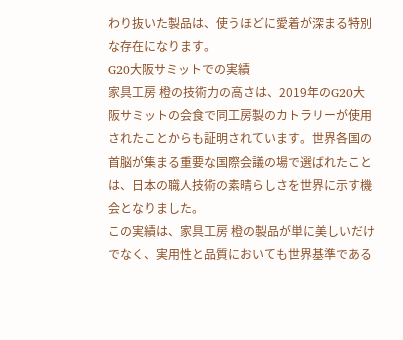わり抜いた製品は、使うほどに愛着が深まる特別な存在になります。
G20大阪サミットでの実績
家具工房 橙の技術力の高さは、2019年のG20大阪サミットの会食で同工房製のカトラリーが使用されたことからも証明されています。世界各国の首脳が集まる重要な国際会議の場で選ばれたことは、日本の職人技術の素晴らしさを世界に示す機会となりました。
この実績は、家具工房 橙の製品が単に美しいだけでなく、実用性と品質においても世界基準である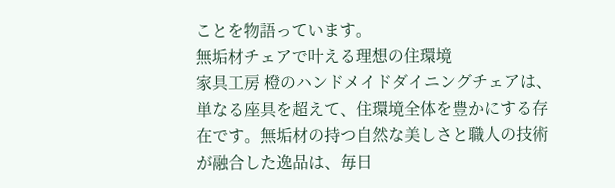ことを物語っています。
無垢材チェアで叶える理想の住環境
家具工房 橙のハンドメイドダイニングチェアは、単なる座具を超えて、住環境全体を豊かにする存在です。無垢材の持つ自然な美しさと職人の技術が融合した逸品は、毎日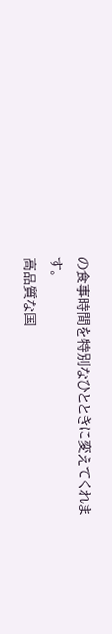の食事時間を特別なひとときに変えてくれます。
高品質な国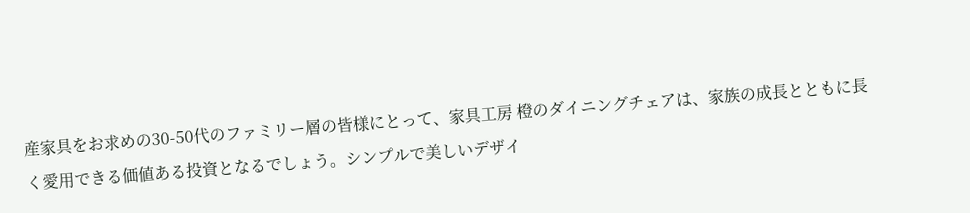産家具をお求めの30-50代のファミリー層の皆様にとって、家具工房 橙のダイニングチェアは、家族の成長とともに長く愛用できる価値ある投資となるでしょう。シンプルで美しいデザイ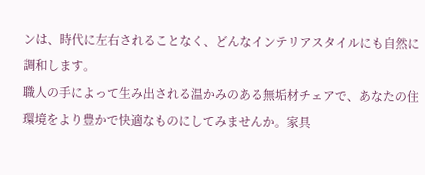ンは、時代に左右されることなく、どんなインテリアスタイルにも自然に調和します。
職人の手によって生み出される温かみのある無垢材チェアで、あなたの住環境をより豊かで快適なものにしてみませんか。家具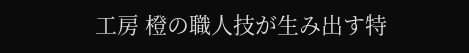工房 橙の職人技が生み出す特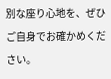別な座り心地を、ぜひご自身でお確かめください。